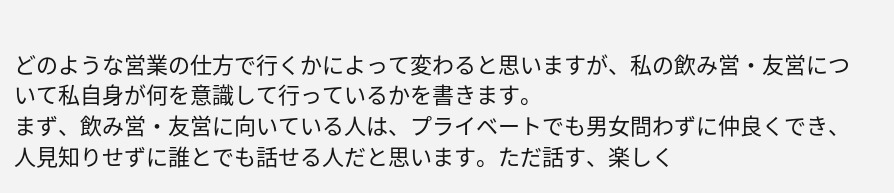どのような営業の仕方で行くかによって変わると思いますが、私の飲み営・友営について私自身が何を意識して行っているかを書きます。
まず、飲み営・友営に向いている人は、プライベートでも男女問わずに仲良くでき、人見知りせずに誰とでも話せる人だと思います。ただ話す、楽しく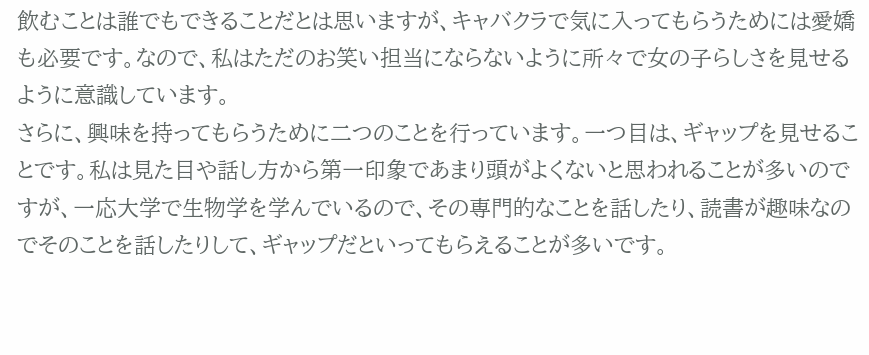飲むことは誰でもできることだとは思いますが、キャバクラで気に入ってもらうためには愛嬌も必要です。なので、私はただのお笑い担当にならないように所々で女の子らしさを見せるように意識しています。
さらに、興味を持ってもらうために二つのことを行っています。一つ目は、ギャップを見せることです。私は見た目や話し方から第一印象であまり頭がよくないと思われることが多いのですが、一応大学で生物学を学んでいるので、その専門的なことを話したり、読書が趣味なのでそのことを話したりして、ギャップだといってもらえることが多いです。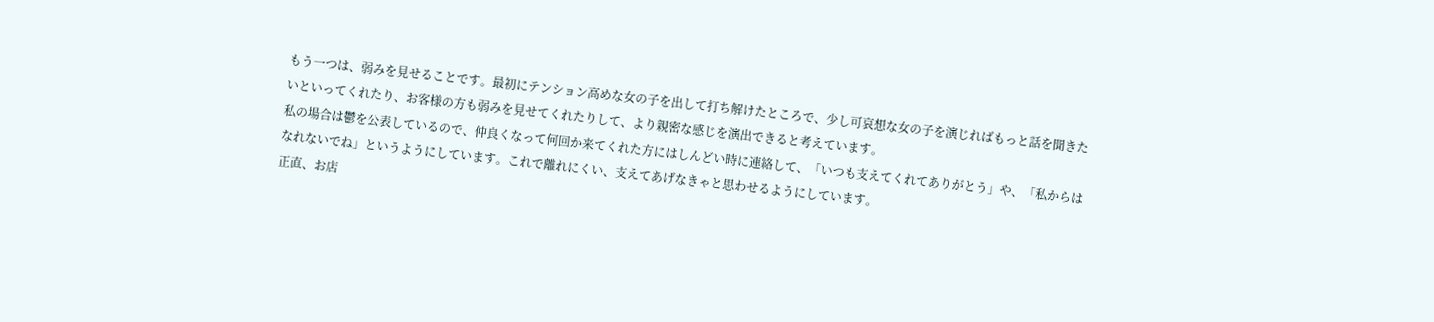もう一つは、弱みを見せることです。最初にテンション高めな女の子を出して打ち解けたところで、少し可哀想な女の子を演じればもっと話を聞きたいといってくれたり、お客様の方も弱みを見せてくれたりして、より親密な感じを演出できると考えています。
私の場合は鬱を公表しているので、仲良くなって何回か来てくれた方にはしんどい時に連絡して、「いつも支えてくれてありがとう」や、「私からはなれないでね」というようにしています。これで離れにくい、支えてあげなきゃと思わせるようにしています。
正直、お店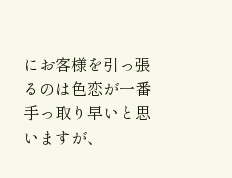にお客様を引っ張るのは色恋が一番手っ取り早いと思いますが、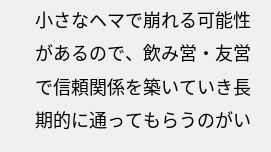小さなヘマで崩れる可能性があるので、飲み営・友営で信頼関係を築いていき長期的に通ってもらうのがい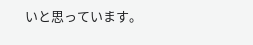いと思っています。